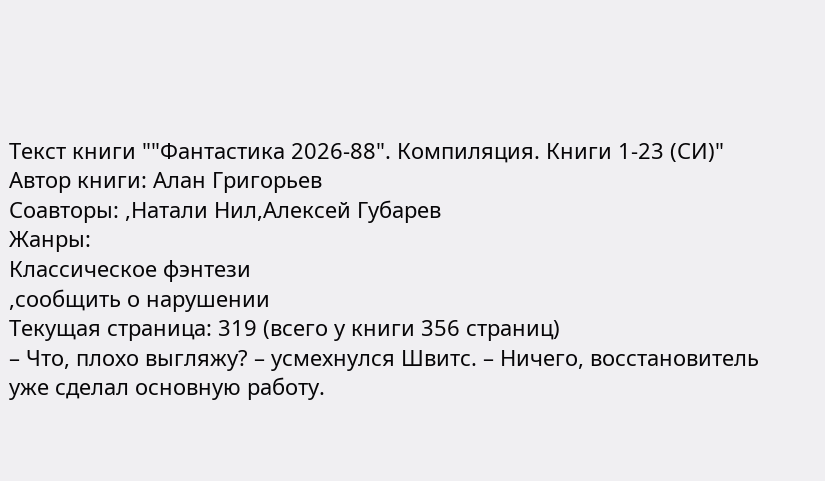Текст книги ""Фантастика 2026-88". Компиляция. Книги 1-23 (СИ)"
Автор книги: Алан Григорьев
Соавторы: ,Натали Нил,Алексей Губарев
Жанры:
Классическое фэнтези
,сообщить о нарушении
Текущая страница: 319 (всего у книги 356 страниц)
– Что, плохо выгляжу? – усмехнулся Швитс. – Ничего, восстановитель уже сделал основную работу.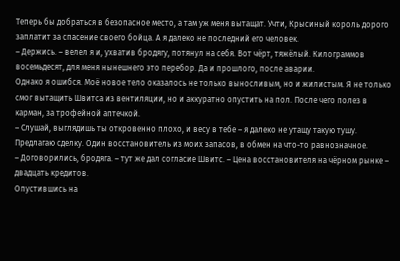Теперь бы добраться в безопасное место, а там уж меня вытащат. Учти, Крысиный король дорого заплатит за спасение своего бойца. А я далеко не последний его человек.
– Держись. – велел я и, ухватив бродягу, потянул на себя. Вот чёрт, тяжёлый. Килограммов восемьдесят, для меня нынешнего это перебор. Да и прошлого, после аварии.
Однако я ошибся. Моё новое тело оказалось не только выносливым, но и жилистым. Я не только смог вытащить Швитса из вентиляции, но и аккуратно опустить на пол. После чего полез в карман, за трофейной аптечкой.
– Слушай, выглядишь ты откровенно плохо, и весу в тебе – я далеко не утащу такую тушу. Предлагаю сделку. Один восстановитель из моих запасов, в обмен на что-то равнозначное.
– Договорились, бродяга. – тут же дал согласие Швитс. – Цена восстановителя на чёрном рынке – двадцать кредитов.
Опустившись на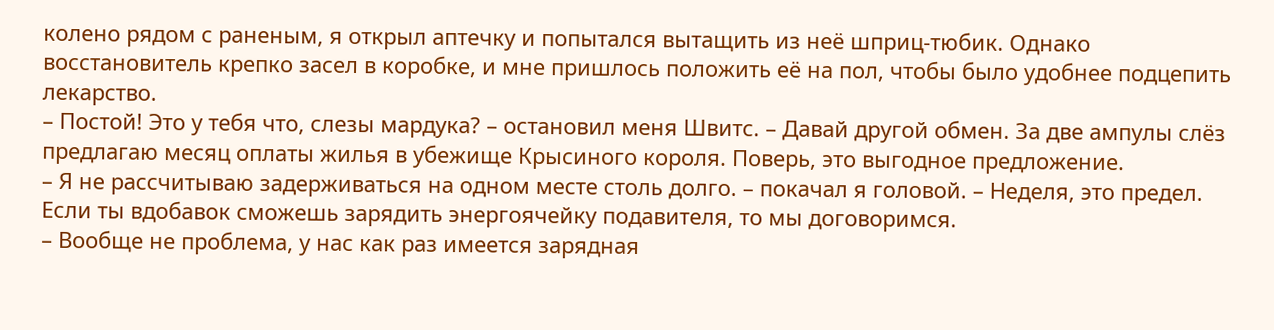колено рядом с раненым, я открыл аптечку и попытался вытащить из неё шприц-тюбик. Однако восстановитель крепко засел в коробке, и мне пришлось положить её на пол, чтобы было удобнее подцепить лекарство.
– Постой! Это у тебя что, слезы мардука? – остановил меня Швитс. – Давай другой обмен. За две ампулы слёз предлагаю месяц оплаты жилья в убежище Крысиного короля. Поверь, это выгодное предложение.
– Я не рассчитываю задерживаться на одном месте столь долго. – покачал я головой. – Неделя, это предел. Если ты вдобавок сможешь зарядить энергоячейку подавителя, то мы договоримся.
– Вообще не проблема, у нас как раз имеется зарядная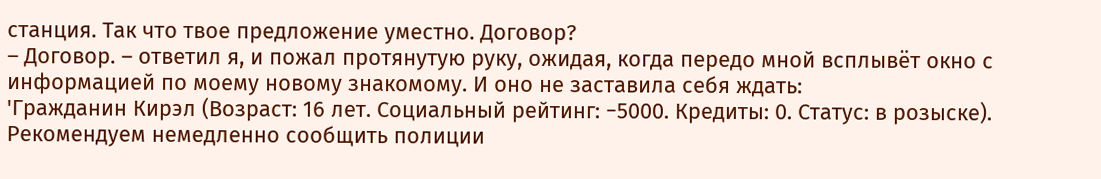станция. Так что твое предложение уместно. Договор?
– Договор. – ответил я, и пожал протянутую руку, ожидая, когда передо мной всплывёт окно с информацией по моему новому знакомому. И оно не заставила себя ждать:
'Гражданин Кирэл (Возраст: 16 лет. Социальный рейтинг: −5000. Кредиты: 0. Статус: в розыске). Рекомендуем немедленно сообщить полиции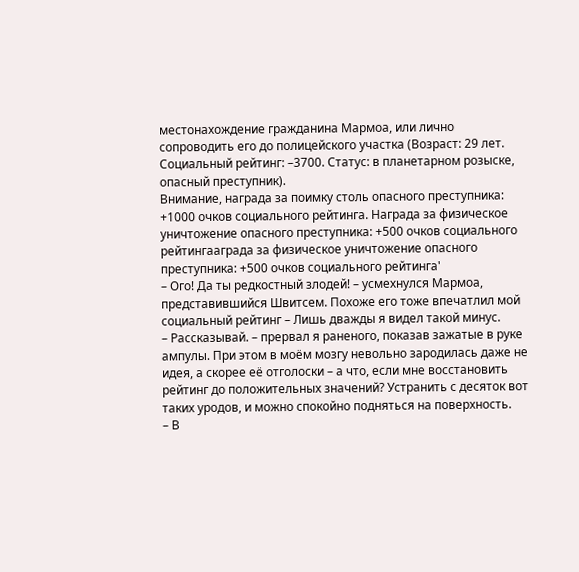местонахождение гражданина Мармоа, или лично сопроводить его до полицейского участка (Возраст: 29 лет. Социальный рейтинг: –3700. Статус: в планетарном розыске, опасный преступник).
Внимание, награда за поимку столь опасного преступника: +1000 очков социального рейтинга. Награда за физическое уничтожение опасного преступника: +500 очков социального рейтингааграда за физическое уничтожение опасного преступника: +500 очков социального рейтинга'
– Ого! Да ты редкостный злодей! – усмехнулся Мармоа, представившийся Швитсем. Похоже его тоже впечатлил мой социальный рейтинг – Лишь дважды я видел такой минус.
– Рассказывай. – прервал я раненого, показав зажатые в руке ампулы. При этом в моём мозгу невольно зародилась даже не идея, а скорее её отголоски – а что, если мне восстановить рейтинг до положительных значений? Устранить с десяток вот таких уродов, и можно спокойно подняться на поверхность.
– В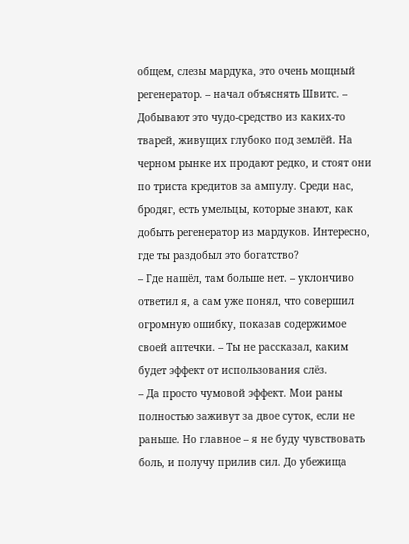общем, слезы мардука, это очень мощный регенератор. – начал объяснять Швитс. – Добывают это чудо-средство из каких-то тварей, живущих глубоко под землёй. На черном рынке их продают редко, и стоят они по триста кредитов за ампулу. Среди нас, бродяг, есть умельцы, которые знают, как добыть регенератор из мардуков. Интересно, где ты раздобыл это богатство?
– Где нашёл, там больше нет. – уклончиво ответил я, а сам уже понял, что совершил огромную ошибку, показав содержимое своей аптечки. – Ты не рассказал, каким будет эффект от использования слёз.
– Да просто чумовой эффект. Мои раны полностью заживут за двое суток, если не раньше. Но главное – я не буду чувствовать боль, и получу прилив сил. До убежища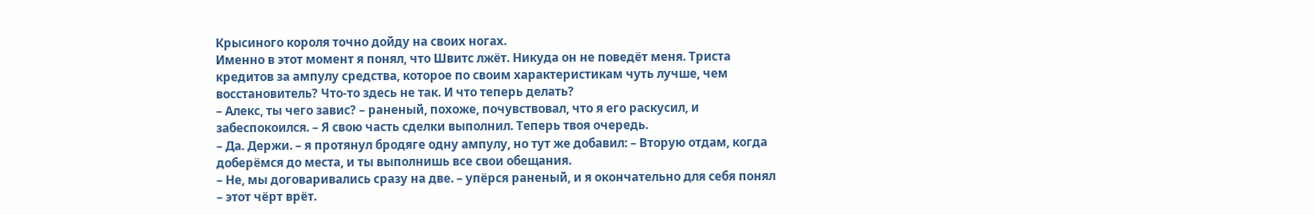Крысиного короля точно дойду на своих ногах.
Именно в этот момент я понял, что Швитс лжёт. Никуда он не поведёт меня. Триста кредитов за ампулу средства, которое по своим характеристикам чуть лучше, чем восстановитель? Что-то здесь не так. И что теперь делать?
– Алекс, ты чего завис? – раненый, похоже, почувствовал, что я его раскусил, и забеспокоился. – Я свою часть сделки выполнил. Теперь твоя очередь.
– Да. Держи. – я протянул бродяге одну ампулу, но тут же добавил: – Вторую отдам, когда доберёмся до места, и ты выполнишь все свои обещания.
– Не, мы договаривались сразу на две. – упёрся раненый, и я окончательно для себя понял – этот чёрт врёт.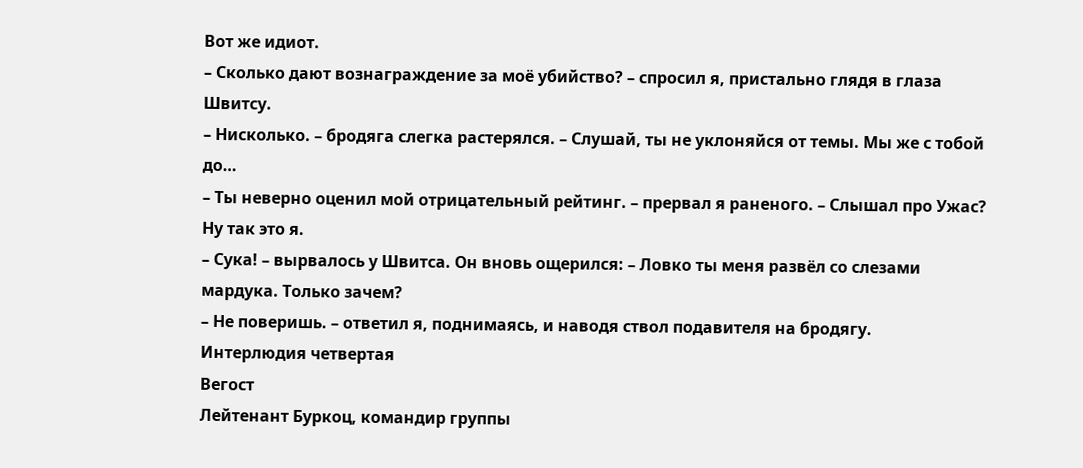Вот же идиот.
– Сколько дают вознаграждение за моё убийство? – спросил я, пристально глядя в глаза Швитсу.
– Нисколько. – бродяга слегка растерялся. – Слушай, ты не уклоняйся от темы. Мы же с тобой до…
– Ты неверно оценил мой отрицательный рейтинг. – прервал я раненого. – Слышал про Ужас? Ну так это я.
– Сука! – вырвалось у Швитса. Он вновь ощерился: – Ловко ты меня развёл со слезами мардука. Только зачем?
– Не поверишь. – ответил я, поднимаясь, и наводя ствол подавителя на бродягу.
Интерлюдия четвертая
Вегост
Лейтенант Буркоц, командир группы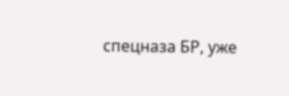спецназа БР, уже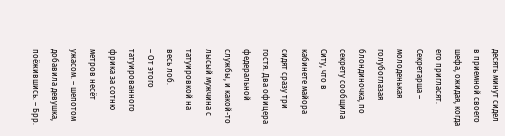десять минут сидел в приемной своего шефа, ожидая, когда его пригласят. Секретарша – молоденькая голубоглазая блондиночка, по секрету сообщила Ситу, что в кабинете майора сидят сразу три гостя. Два офицера федеральной службы, и какой-то лысый мужчина с татуировкой на весь лоб.
– От этого татуированного фрика за сотню метров несёт ужасом. – шепотом добавила девушка, поёжившись. – Брр.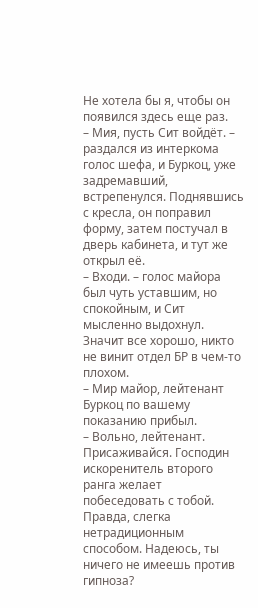Не хотела бы я, чтобы он появился здесь еще раз.
– Мия, пусть Сит войдёт. – раздался из интеркома голос шефа, и Буркоц, уже задремавший, встрепенулся. Поднявшись с кресла, он поправил форму, затем постучал в дверь кабинета, и тут же открыл её.
– Входи. – голос майора был чуть уставшим, но спокойным, и Сит мысленно выдохнул. Значит все хорошо, никто не винит отдел БР в чем-то плохом.
– Мир майор, лейтенант Буркоц по вашему показанию прибыл.
– Вольно, лейтенант. Присаживайся. Господин искоренитель второго ранга желает побеседовать с тобой. Правда, слегка нетрадиционным способом. Надеюсь, ты ничего не имеешь против гипноза?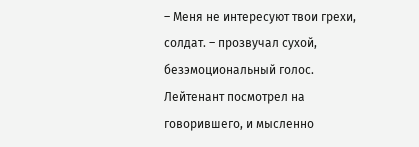– Меня не интересуют твои грехи, солдат. – прозвучал сухой, безэмоциональный голос. Лейтенант посмотрел на говорившего, и мысленно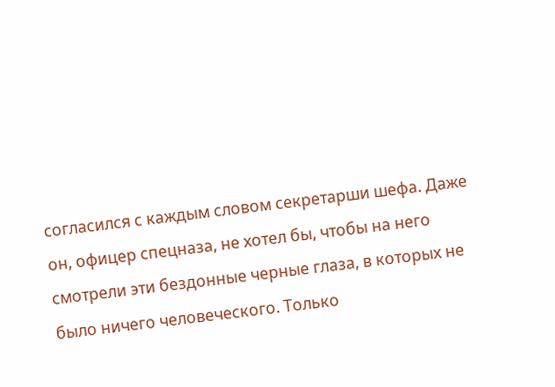согласился с каждым словом секретарши шефа. Даже он, офицер спецназа, не хотел бы, чтобы на него смотрели эти бездонные черные глаза, в которых не было ничего человеческого. Только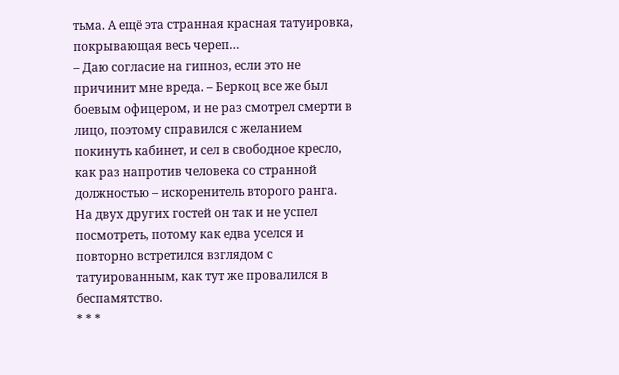тьма. А ещё эта странная красная татуировка, покрывающая весь череп…
– Даю согласие на гипноз, если это не причинит мне вреда. – Беркоц все же был боевым офицером, и не раз смотрел смерти в лицо, поэтому справился с желанием покинуть кабинет, и сел в свободное кресло, как раз напротив человека со странной должностью – искоренитель второго ранга. На двух других гостей он так и не успел посмотреть, потому как едва уселся и повторно встретился взглядом с татуированным, как тут же провалился в беспамятство.
* * *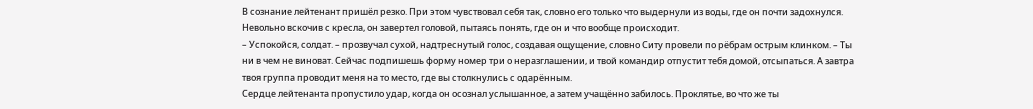В сознание лейтенант пришёл резко. При этом чувствовал себя так, словно его только что выдернули из воды, где он почти задохнулся. Невольно вскочив с кресла, он завертел головой, пытаясь понять, где он и что вообще происходит.
– Успокойся, солдат. – прозвучал сухой, надтреснутый голос, создавая ощущение, словно Ситу провели по рёбрам острым клинком. – Ты ни в чем не виноват. Сейчас подпишешь форму номер три о неразглашении, и твой командир отпустит тебя домой, отсыпаться. А завтра твоя группа проводит меня на то место, где вы столкнулись с одарённым.
Сердце лейтенанта пропустило удар, когда он осознал услышанное, а затем учащённо забилось. Проклятье, во что же ты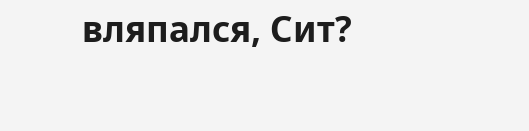вляпался, Сит?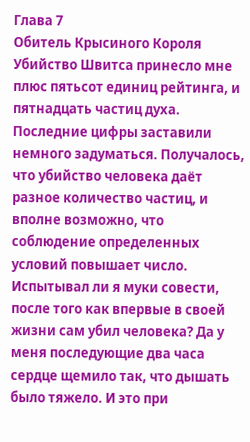Глава 7
Обитель Крысиного Короля
Убийство Швитса принесло мне плюс пятьсот единиц рейтинга, и пятнадцать частиц духа. Последние цифры заставили немного задуматься. Получалось, что убийство человека даёт разное количество частиц, и вполне возможно, что соблюдение определенных условий повышает число.
Испытывал ли я муки совести, после того как впервые в своей жизни сам убил человека? Да у меня последующие два часа сердце щемило так, что дышать было тяжело. И это при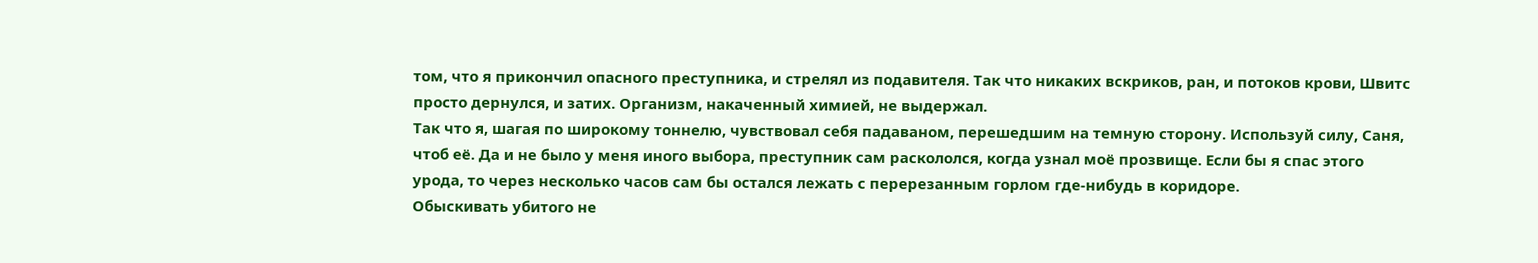том, что я прикончил опасного преступника, и стрелял из подавителя. Так что никаких вскриков, ран, и потоков крови, Швитс просто дернулся, и затих. Организм, накаченный химией, не выдержал.
Так что я, шагая по широкому тоннелю, чувствовал себя падаваном, перешедшим на темную сторону. Используй силу, Саня, чтоб её. Да и не было у меня иного выбора, преступник сам раскололся, когда узнал моё прозвище. Если бы я спас этого урода, то через несколько часов сам бы остался лежать с перерезанным горлом где-нибудь в коридоре.
Обыскивать убитого не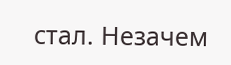стал. Незачем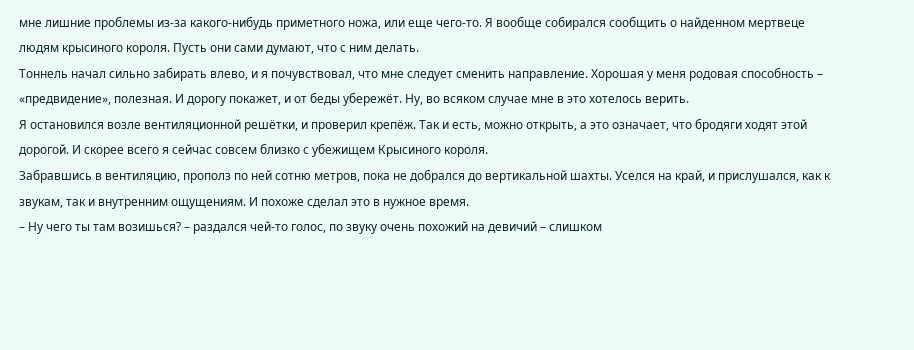мне лишние проблемы из-за какого-нибудь приметного ножа, или еще чего-то. Я вообще собирался сообщить о найденном мертвеце людям крысиного короля. Пусть они сами думают, что с ним делать.
Тоннель начал сильно забирать влево, и я почувствовал, что мне следует сменить направление. Хорошая у меня родовая способность – «предвидение», полезная. И дорогу покажет, и от беды убережёт. Ну, во всяком случае мне в это хотелось верить.
Я остановился возле вентиляционной решётки, и проверил крепёж. Так и есть, можно открыть, а это означает, что бродяги ходят этой дорогой. И скорее всего я сейчас совсем близко с убежищем Крысиного короля.
Забравшись в вентиляцию, прополз по ней сотню метров, пока не добрался до вертикальной шахты. Уселся на край, и прислушался, как к звукам, так и внутренним ощущениям. И похоже сделал это в нужное время.
– Ну чего ты там возишься? – раздался чей-то голос, по звуку очень похожий на девичий – слишком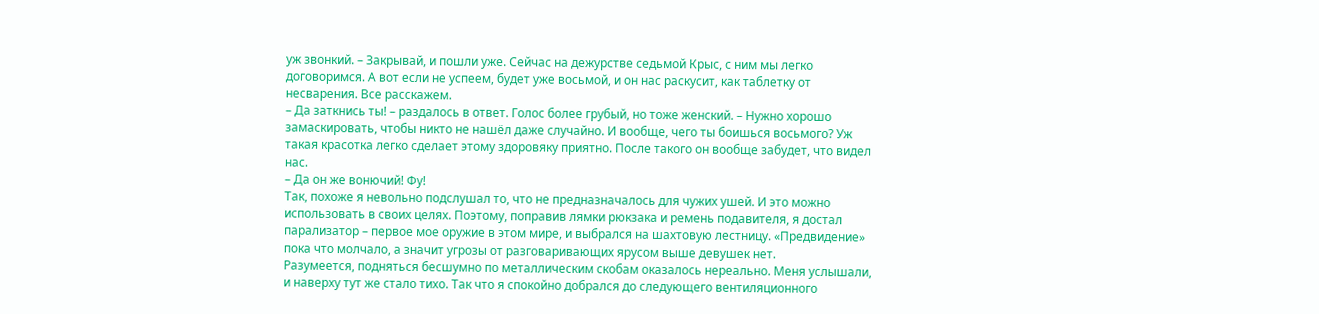уж звонкий. – Закрывай, и пошли уже. Сейчас на дежурстве седьмой Крыс, с ним мы легко договоримся. А вот если не успеем, будет уже восьмой, и он нас раскусит, как таблетку от несварения. Все расскажем.
– Да заткнись ты! – раздалось в ответ. Голос более грубый, но тоже женский. – Нужно хорошо замаскировать, чтобы никто не нашёл даже случайно. И вообще, чего ты боишься восьмого? Уж такая красотка легко сделает этому здоровяку приятно. После такого он вообще забудет, что видел нас.
– Да он же вонючий! Фу!
Так, похоже я невольно подслушал то, что не предназначалось для чужих ушей. И это можно использовать в своих целях. Поэтому, поправив лямки рюкзака и ремень подавителя, я достал парализатор – первое мое оружие в этом мире, и выбрался на шахтовую лестницу. «Предвидение» пока что молчало, а значит угрозы от разговаривающих ярусом выше девушек нет.
Разумеется, подняться бесшумно по металлическим скобам оказалось нереально. Меня услышали, и наверху тут же стало тихо. Так что я спокойно добрался до следующего вентиляционного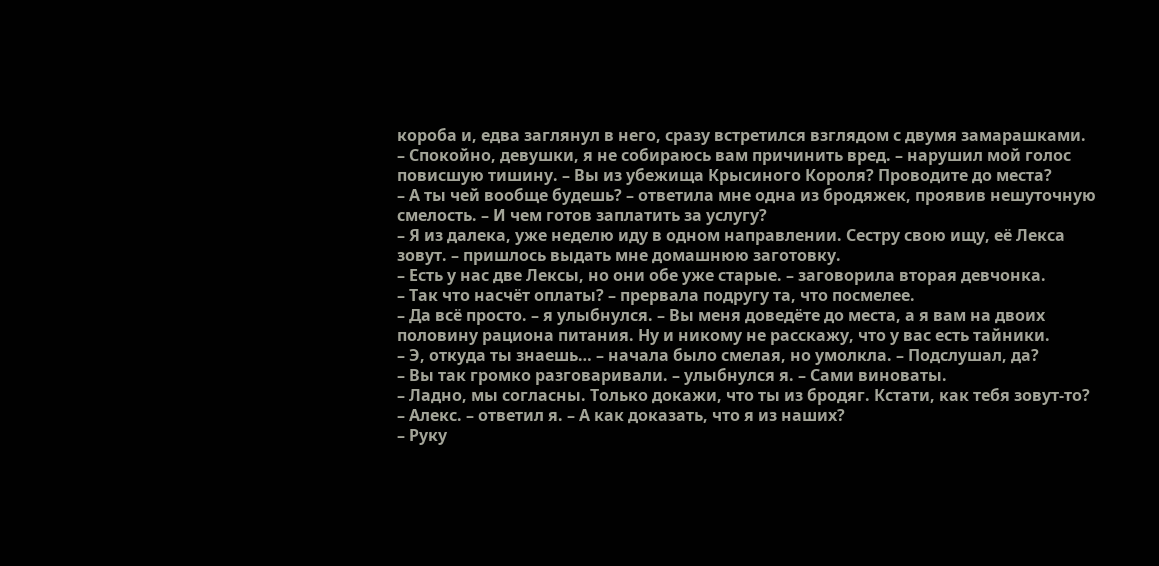короба и, едва заглянул в него, сразу встретился взглядом с двумя замарашками.
– Спокойно, девушки, я не собираюсь вам причинить вред. – нарушил мой голос повисшую тишину. – Вы из убежища Крысиного Короля? Проводите до места?
– А ты чей вообще будешь? – ответила мне одна из бродяжек, проявив нешуточную смелость. – И чем готов заплатить за услугу?
– Я из далека, уже неделю иду в одном направлении. Сестру свою ищу, её Лекса зовут. – пришлось выдать мне домашнюю заготовку.
– Есть у нас две Лексы, но они обе уже старые. – заговорила вторая девчонка.
– Так что насчёт оплаты? – прервала подругу та, что посмелее.
– Да всё просто. – я улыбнулся. – Вы меня доведёте до места, а я вам на двоих половину рациона питания. Ну и никому не расскажу, что у вас есть тайники.
– Э, откуда ты знаешь… – начала было смелая, но умолкла. – Подслушал, да?
– Вы так громко разговаривали. – улыбнулся я. – Сами виноваты.
– Ладно, мы согласны. Только докажи, что ты из бродяг. Кстати, как тебя зовут-то?
– Алекс. – ответил я. – А как доказать, что я из наших?
– Руку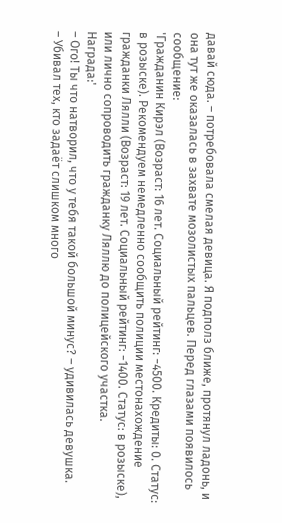давай сюда. – потребовала смелая девица. Я подполз ближе, протянул ладонь, и она тут же оказалась в захвате мозолистых пальцев. Перед глазами появилось сообщение:
'Гражданин Кирэл (Возраст: 16 лет. Социальный рейтинг: −4500. Кредиты: 0. Статус: в розыске). Рекомендуем немедленно сообщить полиции местонахождение гражданки Лялли (Возраст: 19 лет. Социальный рейтинг: −1400. Статус: в розыске), или лично сопроводить гражданку Ляллю до полицейского участка.
Награда:'
– Ого! Ты что натворил, что у тебя такой большой минус? – удивилась девушка.
– Убивал тех, кто задаёт слишком много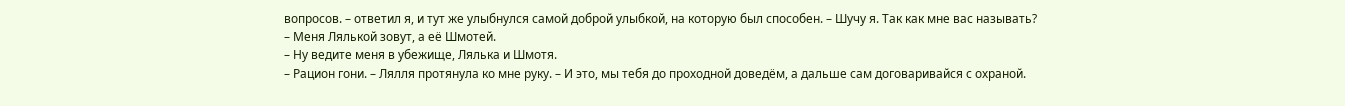вопросов. – ответил я, и тут же улыбнулся самой доброй улыбкой, на которую был способен. – Шучу я. Так как мне вас называть?
– Меня Лялькой зовут, а её Шмотей.
– Ну ведите меня в убежище, Лялька и Шмотя.
– Рацион гони. – Лялля протянула ко мне руку. – И это, мы тебя до проходной доведём, а дальше сам договаривайся с охраной.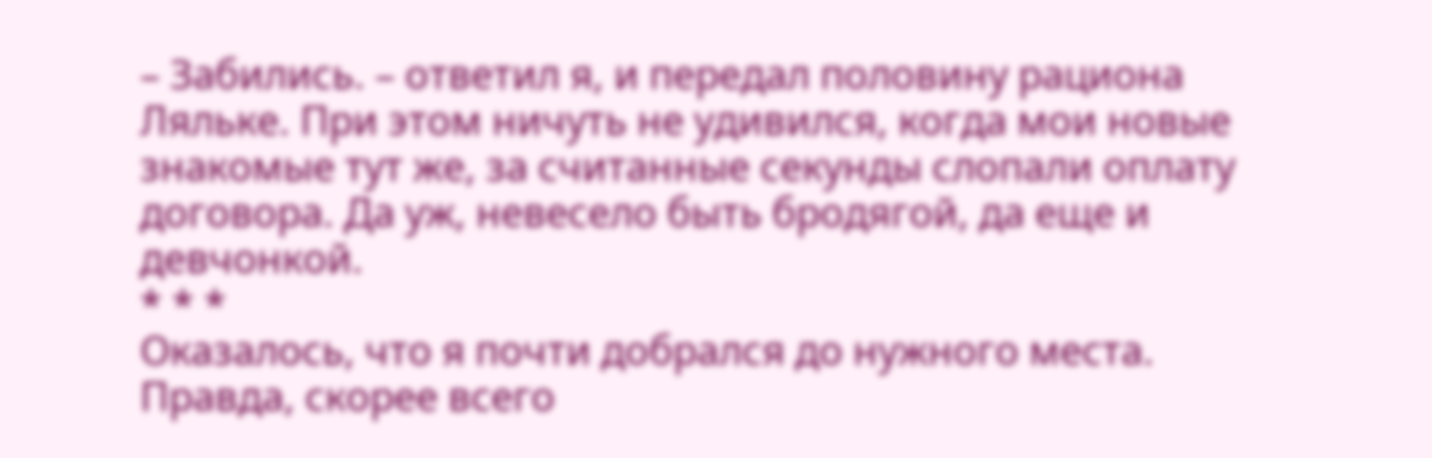– Забились. – ответил я, и передал половину рациона Ляльке. При этом ничуть не удивился, когда мои новые знакомые тут же, за считанные секунды слопали оплату договора. Да уж, невесело быть бродягой, да еще и девчонкой.
* * *
Оказалось, что я почти добрался до нужного места. Правда, скорее всего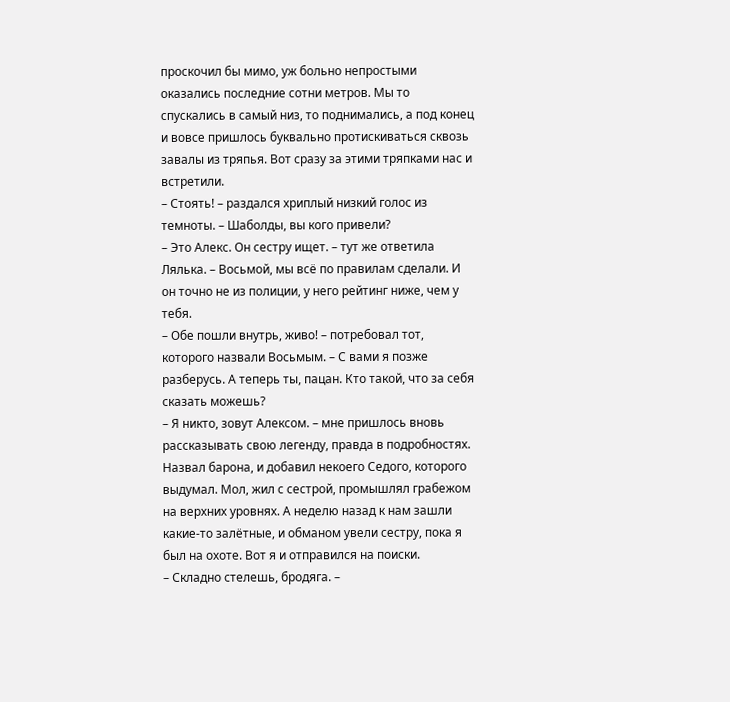проскочил бы мимо, уж больно непростыми оказались последние сотни метров. Мы то спускались в самый низ, то поднимались, а под конец и вовсе пришлось буквально протискиваться сквозь завалы из тряпья. Вот сразу за этими тряпками нас и встретили.
– Стоять! – раздался хриплый низкий голос из темноты. – Шаболды, вы кого привели?
– Это Алекс. Он сестру ищет. – тут же ответила Лялька. – Восьмой, мы всё по правилам сделали. И он точно не из полиции, у него рейтинг ниже, чем у тебя.
– Обе пошли внутрь, живо! – потребовал тот, которого назвали Восьмым. – С вами я позже разберусь. А теперь ты, пацан. Кто такой, что за себя сказать можешь?
– Я никто, зовут Алексом. – мне пришлось вновь рассказывать свою легенду, правда в подробностях. Назвал барона, и добавил некоего Седого, которого выдумал. Мол, жил с сестрой, промышлял грабежом на верхних уровнях. А неделю назад к нам зашли какие-то залётные, и обманом увели сестру, пока я был на охоте. Вот я и отправился на поиски.
– Складно стелешь, бродяга. –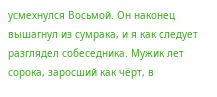усмехнулся Восьмой. Он наконец вышагнул из сумрака, и я как следует разглядел собеседника. Мужик лет сорока, заросший как чёрт, в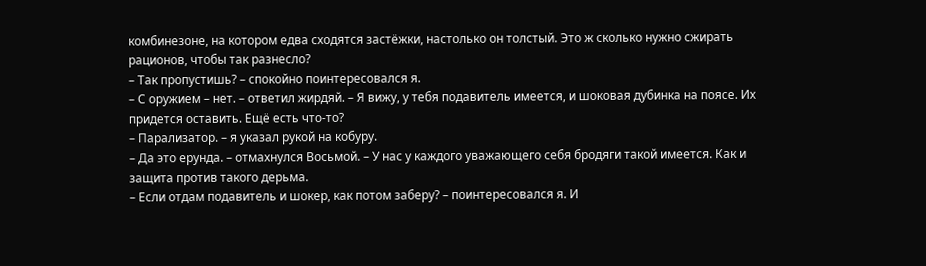комбинезоне, на котором едва сходятся застёжки, настолько он толстый. Это ж сколько нужно сжирать рационов, чтобы так разнесло?
– Так пропустишь? – спокойно поинтересовался я.
– С оружием – нет. – ответил жирдяй. – Я вижу, у тебя подавитель имеется, и шоковая дубинка на поясе. Их придется оставить. Ещё есть что-то?
– Парализатор. – я указал рукой на кобуру.
– Да это ерунда. – отмахнулся Восьмой. – У нас у каждого уважающего себя бродяги такой имеется. Как и защита против такого дерьма.
– Если отдам подавитель и шокер, как потом заберу? – поинтересовался я. И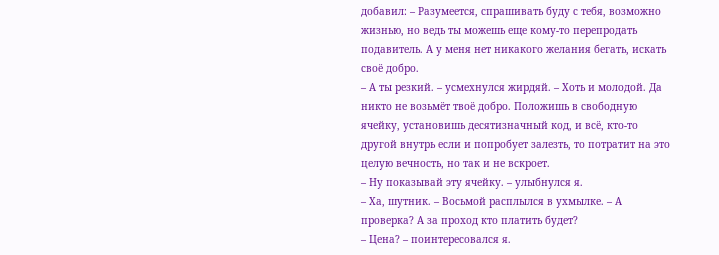добавил: – Разумеется, спрашивать буду с тебя, возможно жизнью, но ведь ты можешь еще кому-то перепродать подавитель. А у меня нет никакого желания бегать, искать своё добро.
– А ты резкий. – усмехнулся жирдяй. – Хоть и молодой. Да никто не возьмёт твоё добро. Положишь в свободную ячейку, установишь десятизначный код, и всё, кто-то другой внутрь если и попробует залезть, то потратит на это целую вечность, но так и не вскроет.
– Ну показывай эту ячейку. – улыбнулся я.
– Ха, шутник. – Восьмой расплылся в ухмылке. – А проверка? А за проход кто платить будет?
– Цена? – поинтересовался я.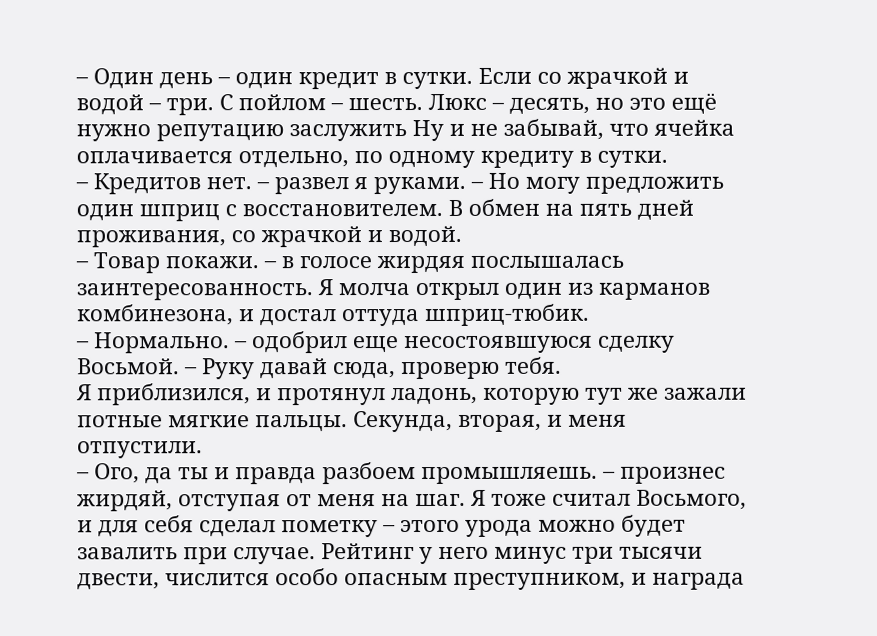– Один день – один кредит в сутки. Если со жрачкой и водой – три. С пойлом – шесть. Люкс – десять, но это ещё нужно репутацию заслужить Ну и не забывай, что ячейка оплачивается отдельно, по одному кредиту в сутки.
– Кредитов нет. – развел я руками. – Но могу предложить один шприц с восстановителем. В обмен на пять дней проживания, со жрачкой и водой.
– Товар покажи. – в голосе жирдяя послышалась заинтересованность. Я молча открыл один из карманов комбинезона, и достал оттуда шприц-тюбик.
– Нормально. – одобрил еще несостоявшуюся сделку Восьмой. – Руку давай сюда, проверю тебя.
Я приблизился, и протянул ладонь, которую тут же зажали потные мягкие пальцы. Секунда, вторая, и меня отпустили.
– Ого, да ты и правда разбоем промышляешь. – произнес жирдяй, отступая от меня на шаг. Я тоже считал Восьмого, и для себя сделал пометку – этого урода можно будет завалить при случае. Рейтинг у него минус три тысячи двести, числится особо опасным преступником, и награда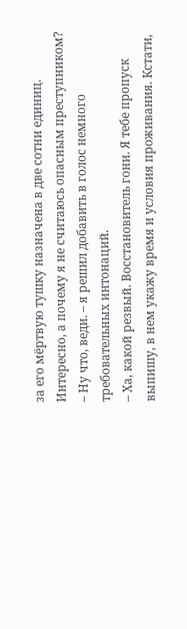за его мёртвую тушку назначена в две сотни единиц. Интересно, а почему я не считаюсь опасным преступником?
– Ну что, веди. – я решил добавить в голос немного требовательных интонаций.
– Ха, какой резвый. Восстановитель гони. Я тебе пропуск выпишу, в нем укажу время и условия проживания. Кстати,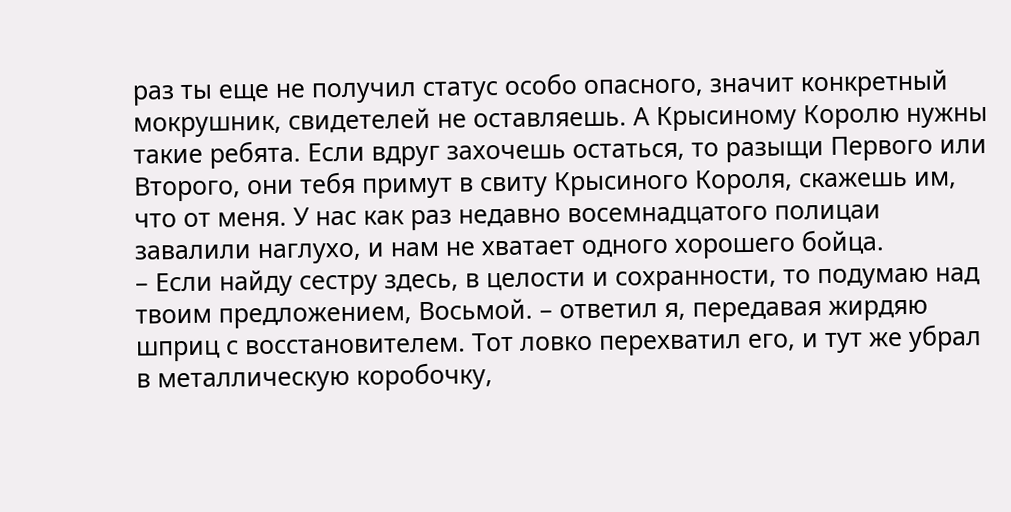раз ты еще не получил статус особо опасного, значит конкретный мокрушник, свидетелей не оставляешь. А Крысиному Королю нужны такие ребята. Если вдруг захочешь остаться, то разыщи Первого или Второго, они тебя примут в свиту Крысиного Короля, скажешь им, что от меня. У нас как раз недавно восемнадцатого полицаи завалили наглухо, и нам не хватает одного хорошего бойца.
– Если найду сестру здесь, в целости и сохранности, то подумаю над твоим предложением, Восьмой. – ответил я, передавая жирдяю шприц с восстановителем. Тот ловко перехватил его, и тут же убрал в металлическую коробочку,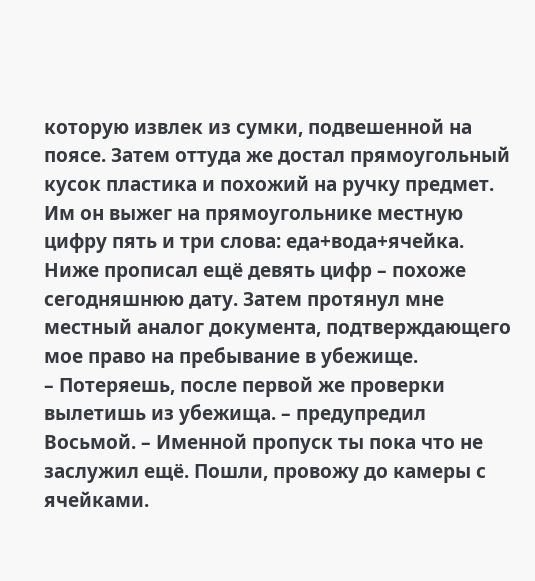которую извлек из сумки, подвешенной на поясе. Затем оттуда же достал прямоугольный кусок пластика и похожий на ручку предмет. Им он выжег на прямоугольнике местную цифру пять и три слова: еда+вода+ячейка. Ниже прописал ещё девять цифр – похоже сегодняшнюю дату. Затем протянул мне местный аналог документа, подтверждающего мое право на пребывание в убежище.
– Потеряешь, после первой же проверки вылетишь из убежища. – предупредил Восьмой. – Именной пропуск ты пока что не заслужил ещё. Пошли, провожу до камеры с ячейками.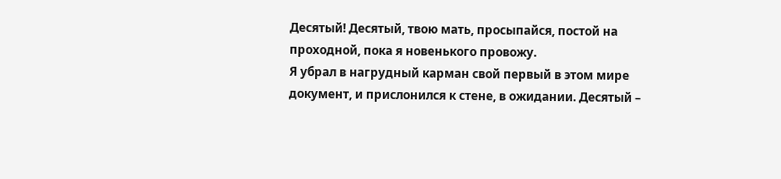Десятый! Десятый, твою мать, просыпайся, постой на проходной, пока я новенького провожу.
Я убрал в нагрудный карман свой первый в этом мире документ, и прислонился к стене, в ожидании. Десятый –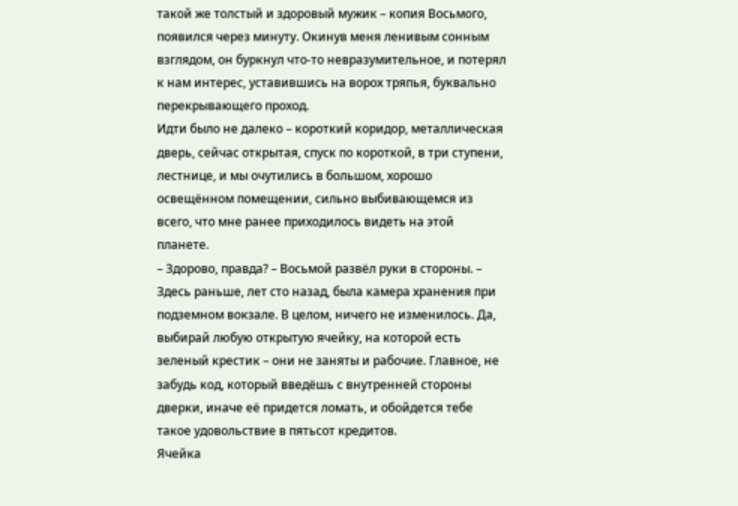такой же толстый и здоровый мужик – копия Восьмого, появился через минуту. Окинув меня ленивым сонным взглядом, он буркнул что-то невразумительное, и потерял к нам интерес, уставившись на ворох тряпья, буквально перекрывающего проход.
Идти было не далеко – короткий коридор, металлическая дверь, сейчас открытая, спуск по короткой, в три ступени, лестнице, и мы очутились в большом, хорошо освещённом помещении, сильно выбивающемся из всего, что мне ранее приходилось видеть на этой планете.
– Здорово, правда? – Восьмой развёл руки в стороны. – Здесь раньше, лет сто назад, была камера хранения при подземном вокзале. В целом, ничего не изменилось. Да, выбирай любую открытую ячейку, на которой есть зеленый крестик – они не заняты и рабочие. Главное, не забудь код, который введёшь с внутренней стороны дверки, иначе её придется ломать, и обойдется тебе такое удовольствие в пятьсот кредитов.
Ячейка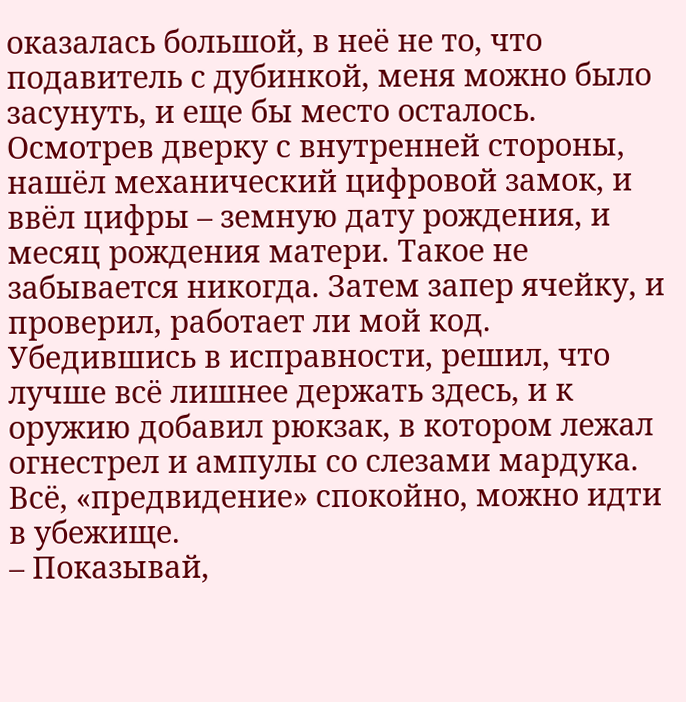оказалась большой, в неё не то, что подавитель с дубинкой, меня можно было засунуть, и еще бы место осталось. Осмотрев дверку с внутренней стороны, нашёл механический цифровой замок, и ввёл цифры – земную дату рождения, и месяц рождения матери. Такое не забывается никогда. Затем запер ячейку, и проверил, работает ли мой код. Убедившись в исправности, решил, что лучше всё лишнее держать здесь, и к оружию добавил рюкзак, в котором лежал огнестрел и ампулы со слезами мардука. Всё, «предвидение» спокойно, можно идти в убежище.
– Показывай,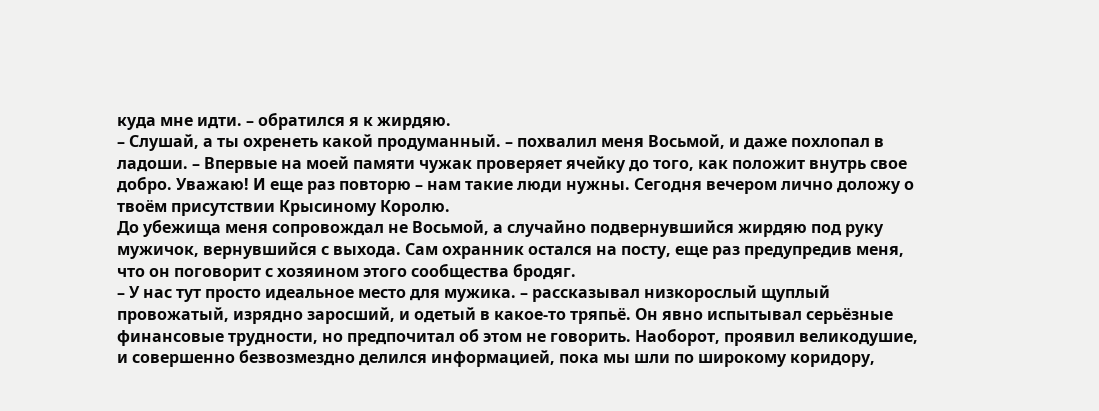куда мне идти. – обратился я к жирдяю.
– Слушай, а ты охренеть какой продуманный. – похвалил меня Восьмой, и даже похлопал в ладоши. – Впервые на моей памяти чужак проверяет ячейку до того, как положит внутрь свое добро. Уважаю! И еще раз повторю – нам такие люди нужны. Сегодня вечером лично доложу о твоём присутствии Крысиному Королю.
До убежища меня сопровождал не Восьмой, а случайно подвернувшийся жирдяю под руку мужичок, вернувшийся с выхода. Сам охранник остался на посту, еще раз предупредив меня, что он поговорит с хозяином этого сообщества бродяг.
– У нас тут просто идеальное место для мужика. – рассказывал низкорослый щуплый провожатый, изрядно заросший, и одетый в какое-то тряпьё. Он явно испытывал серьёзные финансовые трудности, но предпочитал об этом не говорить. Наоборот, проявил великодушие, и совершенно безвозмездно делился информацией, пока мы шли по широкому коридору,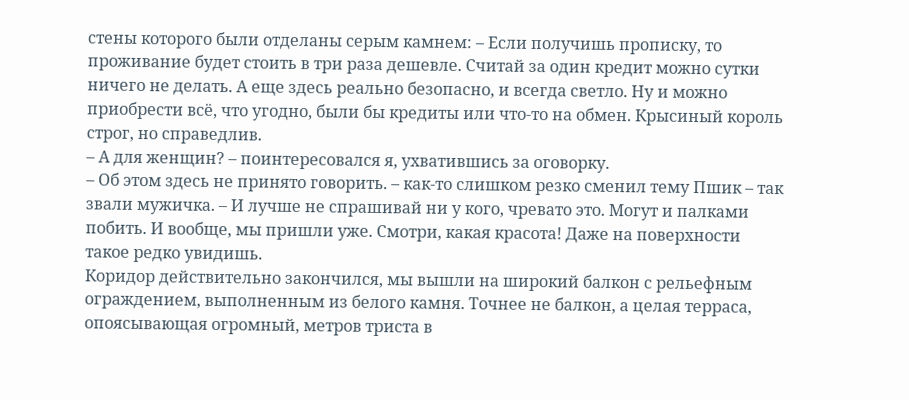стены которого были отделаны серым камнем: – Если получишь прописку, то проживание будет стоить в три раза дешевле. Считай за один кредит можно сутки ничего не делать. А еще здесь реально безопасно, и всегда светло. Ну и можно приобрести всё, что угодно, были бы кредиты или что-то на обмен. Крысиный король строг, но справедлив.
– А для женщин? – поинтересовался я, ухватившись за оговорку.
– Об этом здесь не принято говорить. – как-то слишком резко сменил тему Пшик – так звали мужичка. – И лучше не спрашивай ни у кого, чревато это. Могут и палками побить. И вообще, мы пришли уже. Смотри, какая красота! Даже на поверхности такое редко увидишь.
Коридор действительно закончился, мы вышли на широкий балкон с рельефным ограждением, выполненным из белого камня. Точнее не балкон, а целая терраса, опоясывающая огромный, метров триста в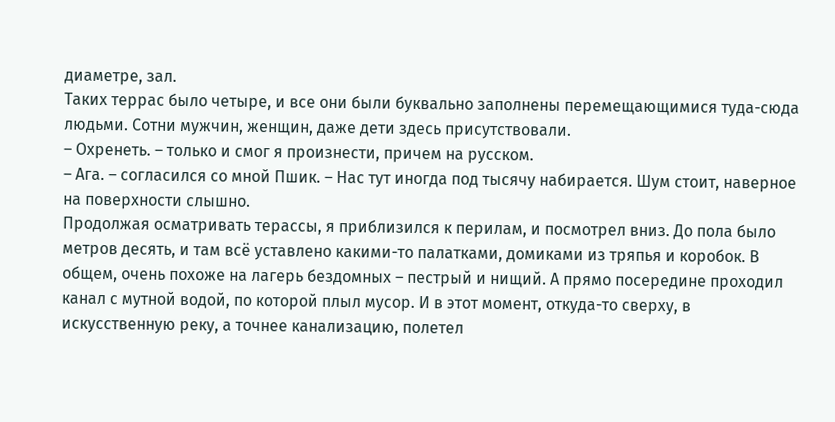диаметре, зал.
Таких террас было четыре, и все они были буквально заполнены перемещающимися туда-сюда людьми. Сотни мужчин, женщин, даже дети здесь присутствовали.
– Охренеть. – только и смог я произнести, причем на русском.
– Ага. – согласился со мной Пшик. – Нас тут иногда под тысячу набирается. Шум стоит, наверное на поверхности слышно.
Продолжая осматривать терассы, я приблизился к перилам, и посмотрел вниз. До пола было метров десять, и там всё уставлено какими-то палатками, домиками из тряпья и коробок. В общем, очень похоже на лагерь бездомных – пестрый и нищий. А прямо посередине проходил канал с мутной водой, по которой плыл мусор. И в этот момент, откуда-то сверху, в искусственную реку, а точнее канализацию, полетел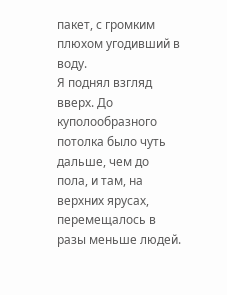пакет, с громким плюхом угодивший в воду.
Я поднял взгляд вверх. До куполообразного потолка было чуть дальше, чем до пола, и там, на верхних ярусах, перемещалось в разы меньше людей.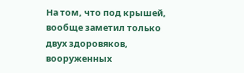На том, что под крышей, вообще заметил только двух здоровяков, вооруженных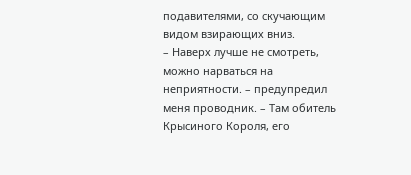подавителями, со скучающим видом взирающих вниз.
– Наверх лучше не смотреть, можно нарваться на неприятности. – предупредил меня проводник. – Там обитель Крысиного Короля, его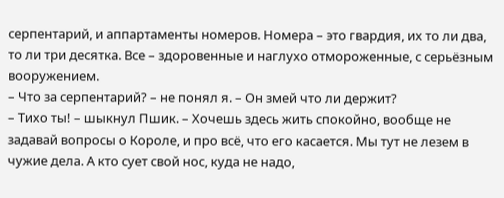серпентарий, и аппартаменты номеров. Номера – это гвардия, их то ли два, то ли три десятка. Все – здоровенные и наглухо отмороженные, с серьёзным вооружением.
– Что за серпентарий? – не понял я. – Он змей что ли держит?
– Тихо ты! – шыкнул Пшик. – Хочешь здесь жить спокойно, вообще не задавай вопросы о Короле, и про всё, что его касается. Мы тут не лезем в чужие дела. А кто сует свой нос, куда не надо,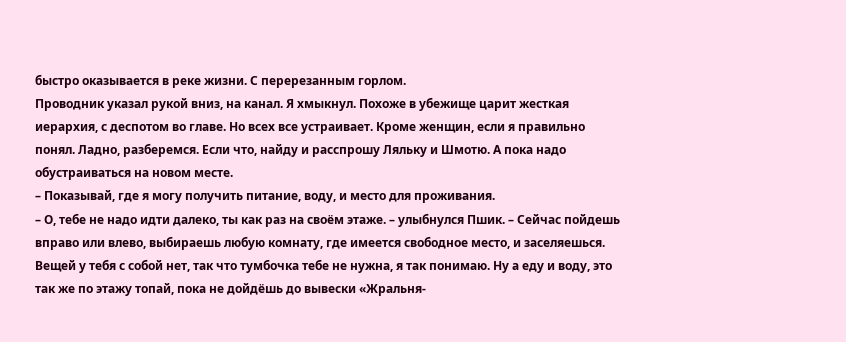быстро оказывается в реке жизни. С перерезанным горлом.
Проводник указал рукой вниз, на канал. Я хмыкнул. Похоже в убежище царит жесткая иерархия, с деспотом во главе. Но всех все устраивает. Кроме женщин, если я правильно понял. Ладно, разберемся. Если что, найду и расспрошу Ляльку и Шмотю. А пока надо обустраиваться на новом месте.
– Показывай, где я могу получить питание, воду, и место для проживания.
– О, тебе не надо идти далеко, ты как раз на своём этаже. – улыбнулся Пшик. – Сейчас пойдешь вправо или влево, выбираешь любую комнату, где имеется свободное место, и заселяешься. Вещей у тебя с собой нет, так что тумбочка тебе не нужна, я так понимаю. Ну а еду и воду, это так же по этажу топай, пока не дойдёшь до вывески «Жральня-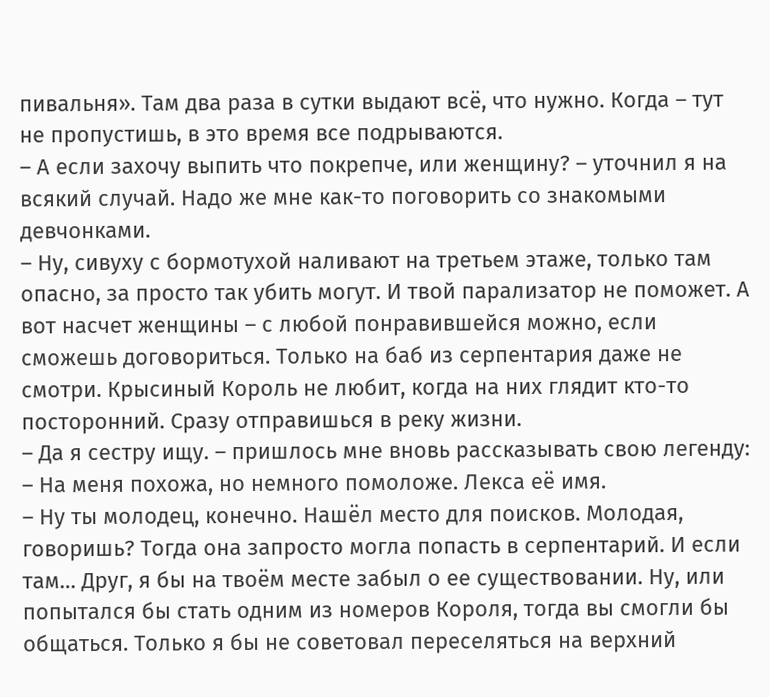пивальня». Там два раза в сутки выдают всё, что нужно. Когда – тут не пропустишь, в это время все подрываются.
– А если захочу выпить что покрепче, или женщину? – уточнил я на всякий случай. Надо же мне как-то поговорить со знакомыми девчонками.
– Ну, сивуху с бормотухой наливают на третьем этаже, только там опасно, за просто так убить могут. И твой парализатор не поможет. А вот насчет женщины – с любой понравившейся можно, если сможешь договориться. Только на баб из серпентария даже не смотри. Крысиный Король не любит, когда на них глядит кто-то посторонний. Сразу отправишься в реку жизни.
– Да я сестру ищу. – пришлось мне вновь рассказывать свою легенду: – На меня похожа, но немного помоложе. Лекса её имя.
– Ну ты молодец, конечно. Нашёл место для поисков. Молодая, говоришь? Тогда она запросто могла попасть в серпентарий. И если там… Друг, я бы на твоём месте забыл о ее существовании. Ну, или попытался бы стать одним из номеров Короля, тогда вы смогли бы общаться. Только я бы не советовал переселяться на верхний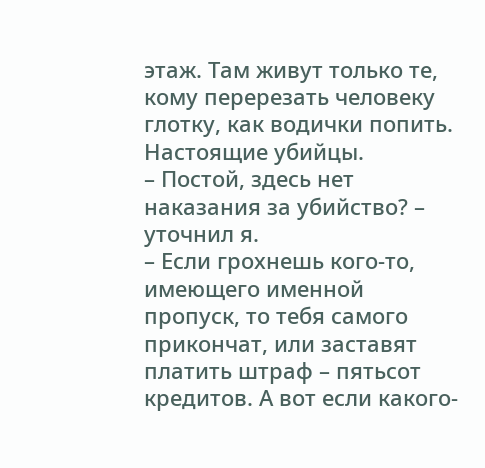этаж. Там живут только те, кому перерезать человеку глотку, как водички попить. Настоящие убийцы.
– Постой, здесь нет наказания за убийство? – уточнил я.
– Если грохнешь кого-то, имеющего именной пропуск, то тебя самого прикончат, или заставят платить штраф – пятьсот кредитов. А вот если какого-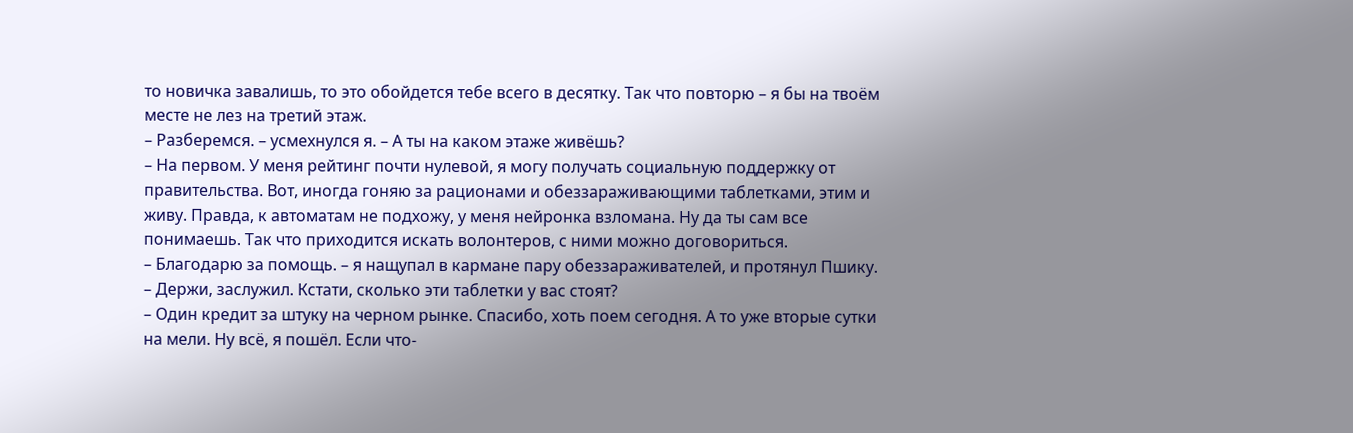то новичка завалишь, то это обойдется тебе всего в десятку. Так что повторю – я бы на твоём месте не лез на третий этаж.
– Разберемся. – усмехнулся я. – А ты на каком этаже живёшь?
– На первом. У меня рейтинг почти нулевой, я могу получать социальную поддержку от правительства. Вот, иногда гоняю за рационами и обеззараживающими таблетками, этим и живу. Правда, к автоматам не подхожу, у меня нейронка взломана. Ну да ты сам все понимаешь. Так что приходится искать волонтеров, с ними можно договориться.
– Благодарю за помощь. – я нащупал в кармане пару обеззараживателей, и протянул Пшику. – Держи, заслужил. Кстати, сколько эти таблетки у вас стоят?
– Один кредит за штуку на черном рынке. Спасибо, хоть поем сегодня. А то уже вторые сутки на мели. Ну всё, я пошёл. Если что-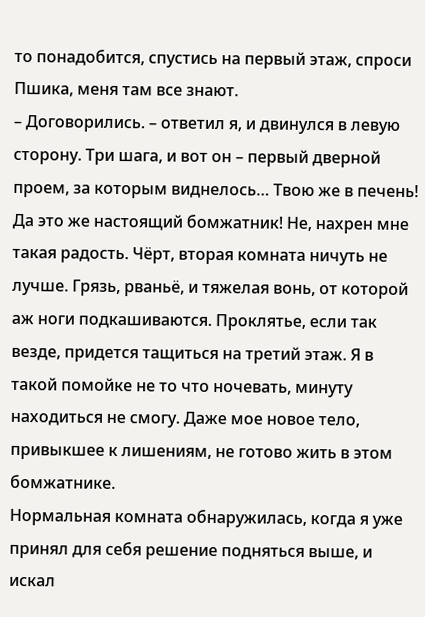то понадобится, спустись на первый этаж, спроси Пшика, меня там все знают.
– Договорились. – ответил я, и двинулся в левую сторону. Три шага, и вот он – первый дверной проем, за которым виднелось… Твою же в печень! Да это же настоящий бомжатник! Не, нахрен мне такая радость. Чёрт, вторая комната ничуть не лучше. Грязь, рваньё, и тяжелая вонь, от которой аж ноги подкашиваются. Проклятье, если так везде, придется тащиться на третий этаж. Я в такой помойке не то что ночевать, минуту находиться не смогу. Даже мое новое тело, привыкшее к лишениям, не готово жить в этом бомжатнике.
Нормальная комната обнаружилась, когда я уже принял для себя решение подняться выше, и искал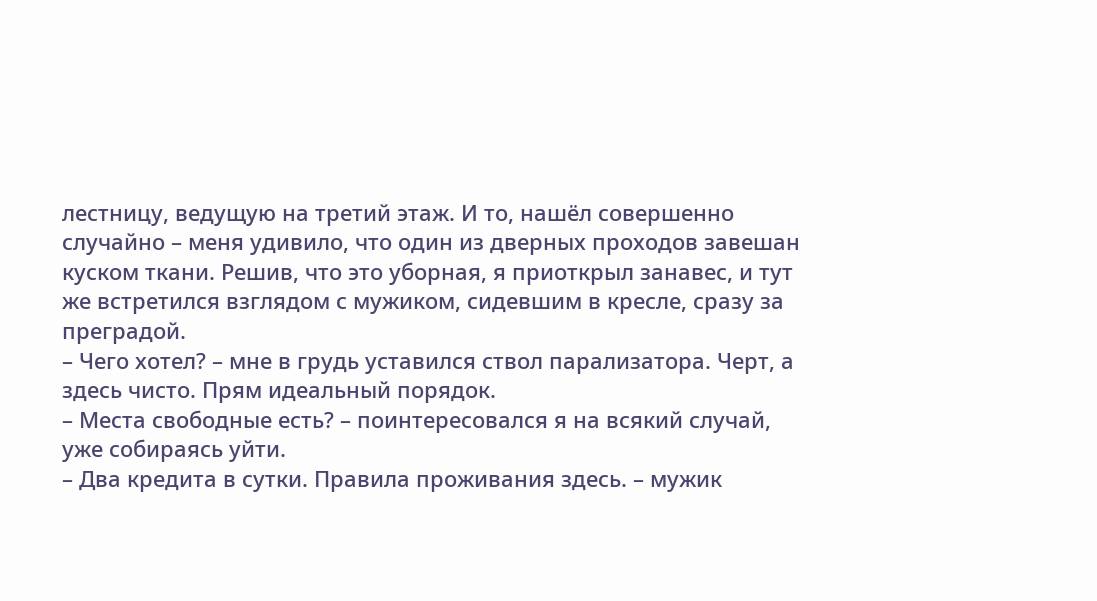лестницу, ведущую на третий этаж. И то, нашёл совершенно случайно – меня удивило, что один из дверных проходов завешан куском ткани. Решив, что это уборная, я приоткрыл занавес, и тут же встретился взглядом с мужиком, сидевшим в кресле, сразу за преградой.
– Чего хотел? – мне в грудь уставился ствол парализатора. Черт, а здесь чисто. Прям идеальный порядок.
– Места свободные есть? – поинтересовался я на всякий случай, уже собираясь уйти.
– Два кредита в сутки. Правила проживания здесь. – мужик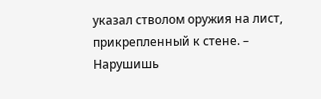указал стволом оружия на лист, прикрепленный к стене. – Нарушишь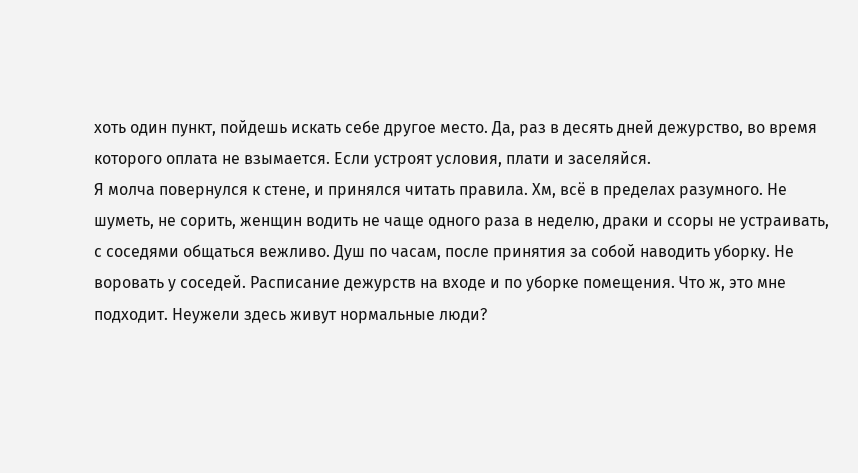хоть один пункт, пойдешь искать себе другое место. Да, раз в десять дней дежурство, во время которого оплата не взымается. Если устроят условия, плати и заселяйся.
Я молча повернулся к стене, и принялся читать правила. Хм, всё в пределах разумного. Не шуметь, не сорить, женщин водить не чаще одного раза в неделю, драки и ссоры не устраивать, с соседями общаться вежливо. Душ по часам, после принятия за собой наводить уборку. Не воровать у соседей. Расписание дежурств на входе и по уборке помещения. Что ж, это мне подходит. Неужели здесь живут нормальные люди?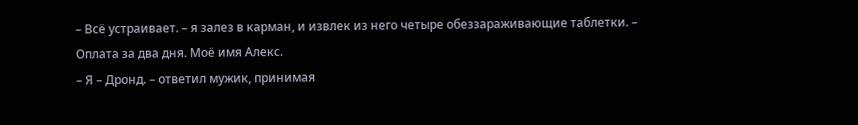– Всё устраивает. – я залез в карман, и извлек из него четыре обеззараживающие таблетки. – Оплата за два дня. Моё имя Алекс.
– Я – Дронд. – ответил мужик, принимая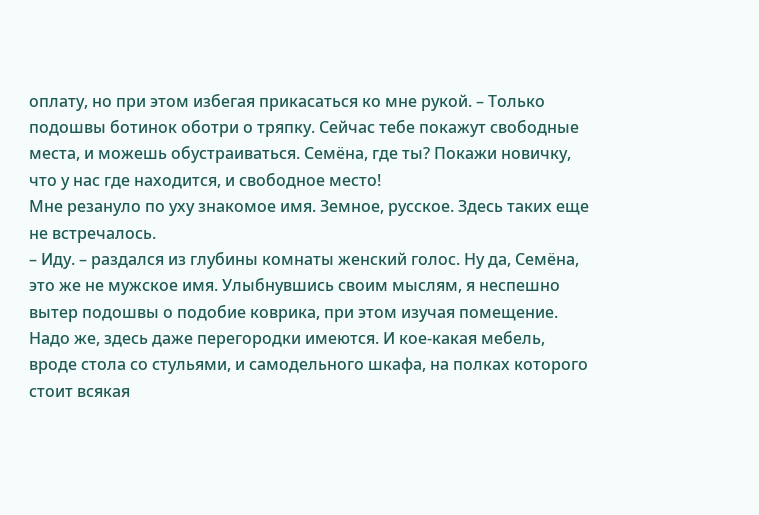оплату, но при этом избегая прикасаться ко мне рукой. – Только подошвы ботинок оботри о тряпку. Сейчас тебе покажут свободные места, и можешь обустраиваться. Семёна, где ты? Покажи новичку, что у нас где находится, и свободное место!
Мне резануло по уху знакомое имя. Земное, русское. Здесь таких еще не встречалось.
– Иду. – раздался из глубины комнаты женский голос. Ну да, Семёна, это же не мужское имя. Улыбнувшись своим мыслям, я неспешно вытер подошвы о подобие коврика, при этом изучая помещение. Надо же, здесь даже перегородки имеются. И кое-какая мебель, вроде стола со стульями, и самодельного шкафа, на полках которого стоит всякая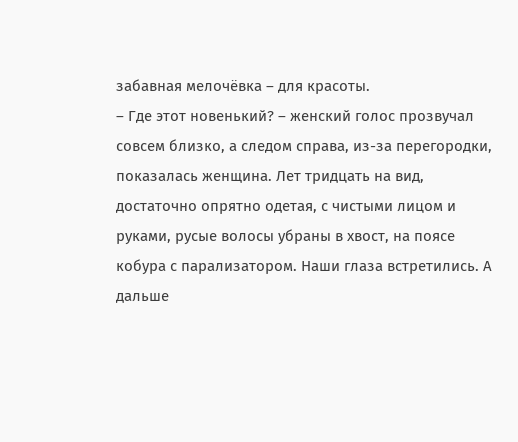забавная мелочёвка – для красоты.
– Где этот новенький? – женский голос прозвучал совсем близко, а следом справа, из-за перегородки, показалась женщина. Лет тридцать на вид, достаточно опрятно одетая, с чистыми лицом и руками, русые волосы убраны в хвост, на поясе кобура с парализатором. Наши глаза встретились. А дальше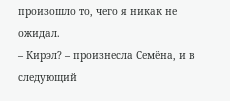произошло то, чего я никак не ожидал.
– Кирэл? – произнесла Семёна, и в следующий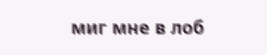миг мне в лоб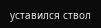уставился ствол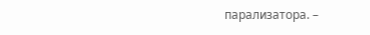парализатора. –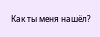Как ты меня нашёл?